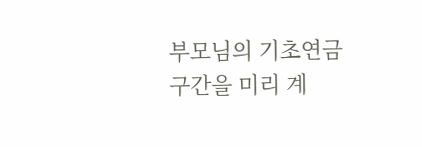부모님의 기초연금 구간을 미리 계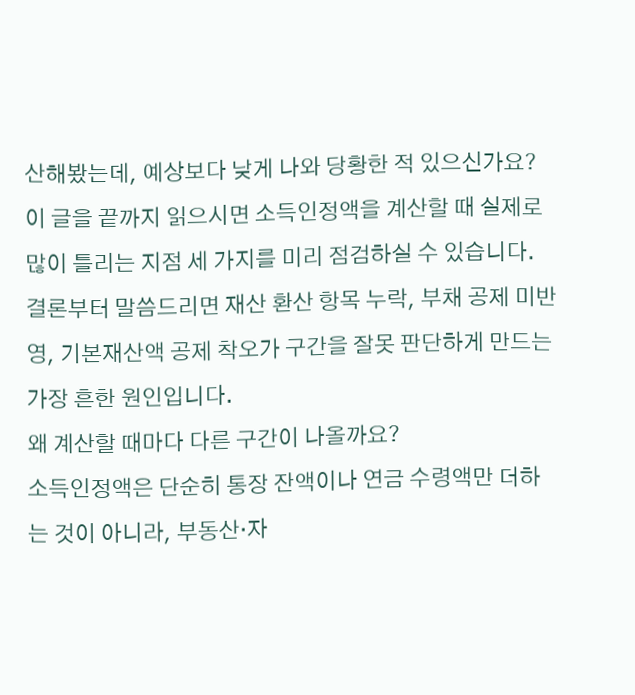산해봤는데, 예상보다 낮게 나와 당황한 적 있으신가요?
이 글을 끝까지 읽으시면 소득인정액을 계산할 때 실제로 많이 틀리는 지점 세 가지를 미리 점검하실 수 있습니다.
결론부터 말씀드리면 재산 환산 항목 누락, 부채 공제 미반영, 기본재산액 공제 착오가 구간을 잘못 판단하게 만드는 가장 흔한 원인입니다.
왜 계산할 때마다 다른 구간이 나올까요?
소득인정액은 단순히 통장 잔액이나 연금 수령액만 더하는 것이 아니라, 부동산·자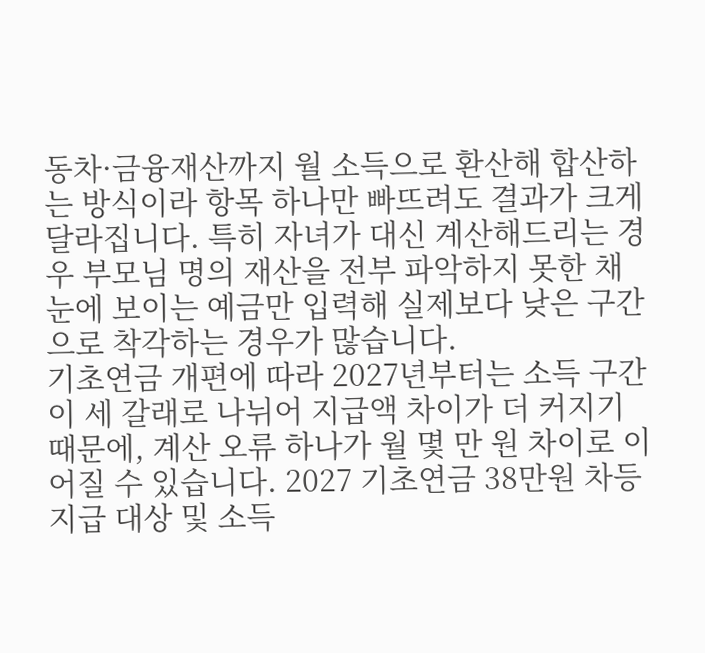동차·금융재산까지 월 소득으로 환산해 합산하는 방식이라 항목 하나만 빠뜨려도 결과가 크게 달라집니다. 특히 자녀가 대신 계산해드리는 경우 부모님 명의 재산을 전부 파악하지 못한 채 눈에 보이는 예금만 입력해 실제보다 낮은 구간으로 착각하는 경우가 많습니다.
기초연금 개편에 따라 2027년부터는 소득 구간이 세 갈래로 나뉘어 지급액 차이가 더 커지기 때문에, 계산 오류 하나가 월 몇 만 원 차이로 이어질 수 있습니다. 2027 기초연금 38만원 차등지급 대상 및 소득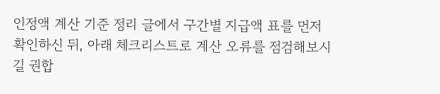인정액 계산 기준 정리 글에서 구간별 지급액 표를 먼저 확인하신 뒤, 아래 체크리스트로 계산 오류를 점검해보시길 권합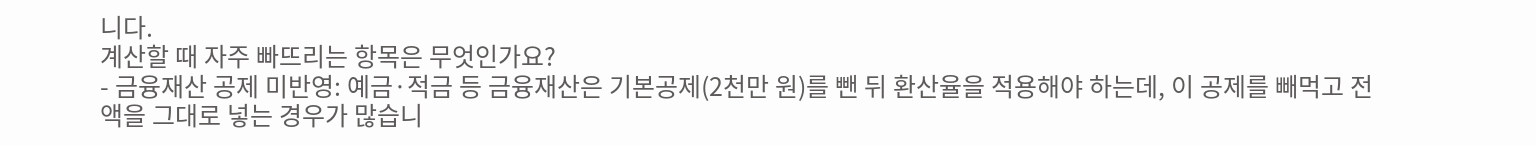니다.
계산할 때 자주 빠뜨리는 항목은 무엇인가요?
- 금융재산 공제 미반영: 예금·적금 등 금융재산은 기본공제(2천만 원)를 뺀 뒤 환산율을 적용해야 하는데, 이 공제를 빼먹고 전액을 그대로 넣는 경우가 많습니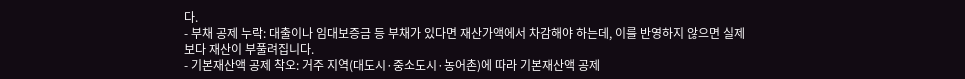다.
- 부채 공제 누락: 대출이나 임대보증금 등 부채가 있다면 재산가액에서 차감해야 하는데, 이를 반영하지 않으면 실제보다 재산이 부풀려집니다.
- 기본재산액 공제 착오: 거주 지역(대도시·중소도시·농어촌)에 따라 기본재산액 공제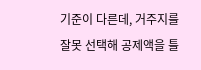기준이 다른데, 거주지를 잘못 선택해 공제액을 틀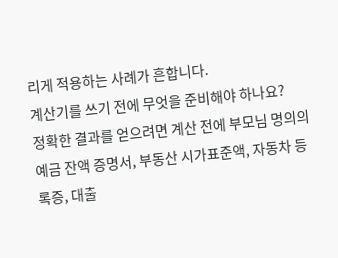리게 적용하는 사례가 흔합니다.
계산기를 쓰기 전에 무엇을 준비해야 하나요?
정확한 결과를 얻으려면 계산 전에 부모님 명의의 예금 잔액 증명서, 부동산 시가표준액, 자동차 등록증, 대출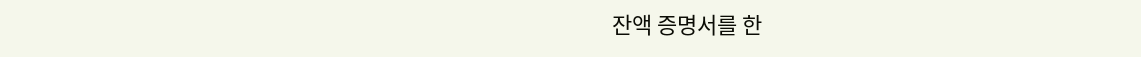잔액 증명서를 한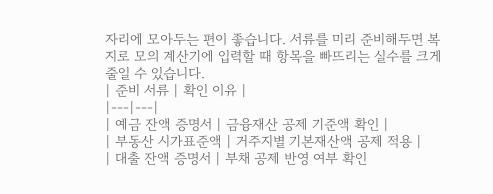자리에 모아두는 편이 좋습니다. 서류를 미리 준비해두면 복지로 모의 계산기에 입력할 때 항목을 빠뜨리는 실수를 크게 줄일 수 있습니다.
| 준비 서류 | 확인 이유 |
|---|---|
| 예금 잔액 증명서 | 금융재산 공제 기준액 확인 |
| 부동산 시가표준액 | 거주지별 기본재산액 공제 적용 |
| 대출 잔액 증명서 | 부채 공제 반영 여부 확인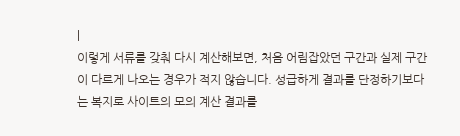|
이렇게 서류를 갖춰 다시 계산해보면, 처음 어림잡았던 구간과 실제 구간이 다르게 나오는 경우가 적지 않습니다. 성급하게 결과를 단정하기보다는 복지로 사이트의 모의 계산 결과를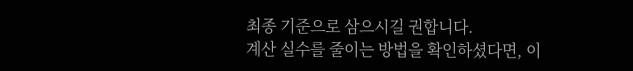최종 기준으로 삼으시길 권합니다.
계산 실수를 줄이는 방법을 확인하셨다면, 이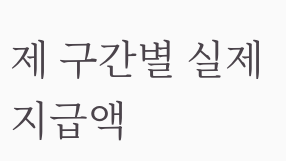제 구간별 실제 지급액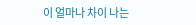이 얼마나 차이 나는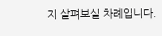지 살펴보실 차례입니다.